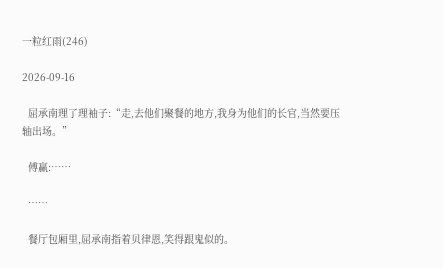一粒红雨(246)

2026-09-16

  屈承南理了理袖子:“走,去他们聚餐的地方,我身为他们的长官,当然要压轴出场。”

  傅赢:……

  ……

  餐厅包厢里,屈承南指着贝律恩,笑得跟鬼似的。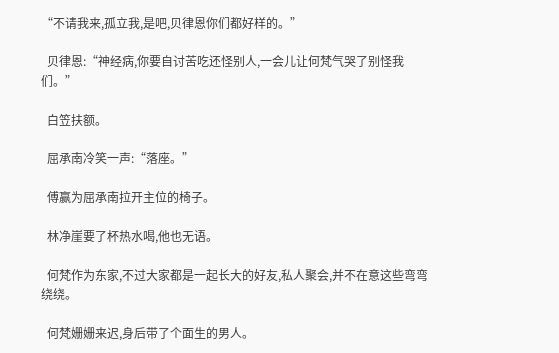“不请我来,孤立我,是吧,贝律恩你们都好样的。”

  贝律恩:“神经病,你要自讨苦吃还怪别人,一会儿让何梵气哭了别怪我们。”

  白笠扶额。

  屈承南冷笑一声:“落座。”

  傅赢为屈承南拉开主位的椅子。

  林净崖要了杯热水喝,他也无语。

  何梵作为东家,不过大家都是一起长大的好友,私人聚会,并不在意这些弯弯绕绕。

  何梵姗姗来迟,身后带了个面生的男人。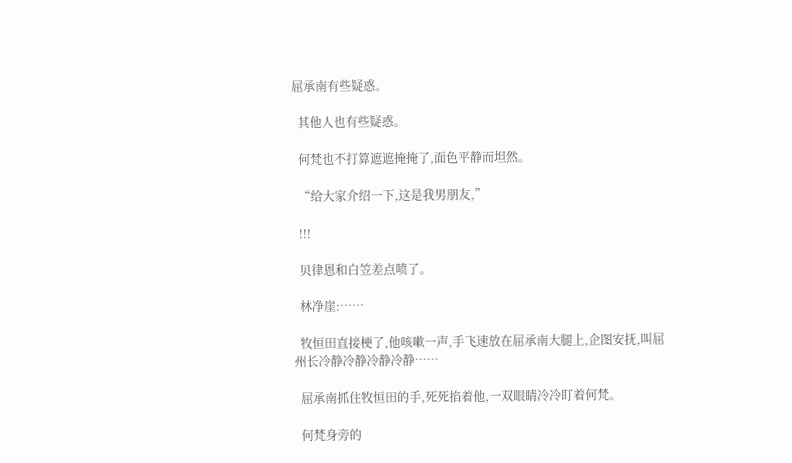屈承南有些疑惑。

  其他人也有些疑惑。

  何梵也不打算遮遮掩掩了,面色平静而坦然。

  “给大家介绍一下,这是我男朋友,”

  !!!

  贝律恩和白笠差点喷了。

  林净崖:……

  牧恒田直接梗了,他咳嗽一声,手飞速放在屈承南大腿上,企图安抚,叫屈州长冷静冷静冷静冷静……

  屈承南抓住牧恒田的手,死死掐着他,一双眼睛冷冷盯着何梵。

  何梵身旁的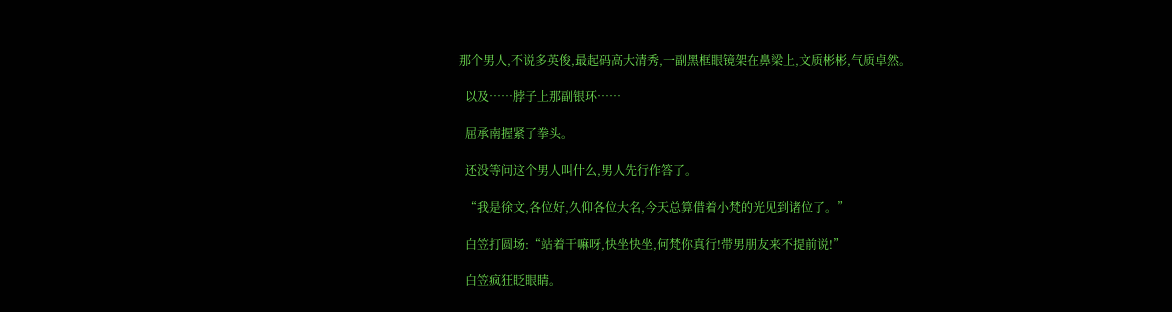那个男人,不说多英俊,最起码高大清秀,一副黑框眼镜架在鼻梁上,文质彬彬,气质卓然。

  以及……脖子上那副银环……

  屈承南握紧了拳头。

  还没等问这个男人叫什么,男人先行作答了。

  “我是徐文,各位好,久仰各位大名,今天总算借着小梵的光见到诸位了。”

  白笠打圆场:“站着干嘛呀,快坐快坐,何梵你真行!带男朋友来不提前说!”

  白笠疯狂眨眼睛。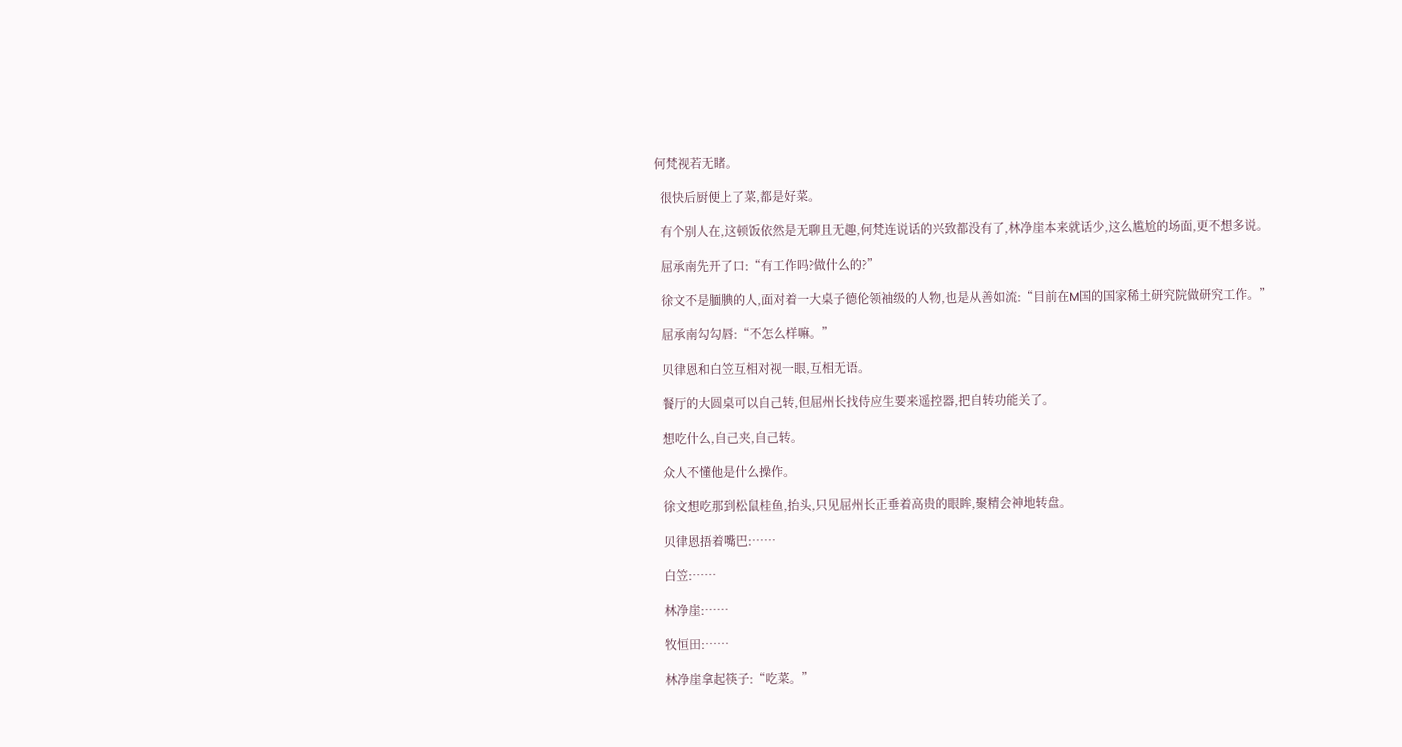何梵视若无睹。

  很快后厨便上了菜,都是好菜。

  有个别人在,这顿饭依然是无聊且无趣,何梵连说话的兴致都没有了,林净崖本来就话少,这么尴尬的场面,更不想多说。

  屈承南先开了口:“有工作吗?做什么的?”

  徐文不是腼腆的人,面对着一大桌子德伦领袖级的人物,也是从善如流:“目前在M国的国家稀土研究院做研究工作。”

  屈承南勾勾唇:“不怎么样嘛。”

  贝律恩和白笠互相对视一眼,互相无语。

  餐厅的大圆桌可以自己转,但屈州长找侍应生要来遥控器,把自转功能关了。

  想吃什么,自己夹,自己转。

  众人不懂他是什么操作。

  徐文想吃那到松鼠桂鱼,抬头,只见屈州长正垂着高贵的眼眸,聚精会神地转盘。

  贝律恩捂着嘴巴:……

  白笠:……

  林净崖:……

  牧恒田:……

  林净崖拿起筷子:“吃菜。”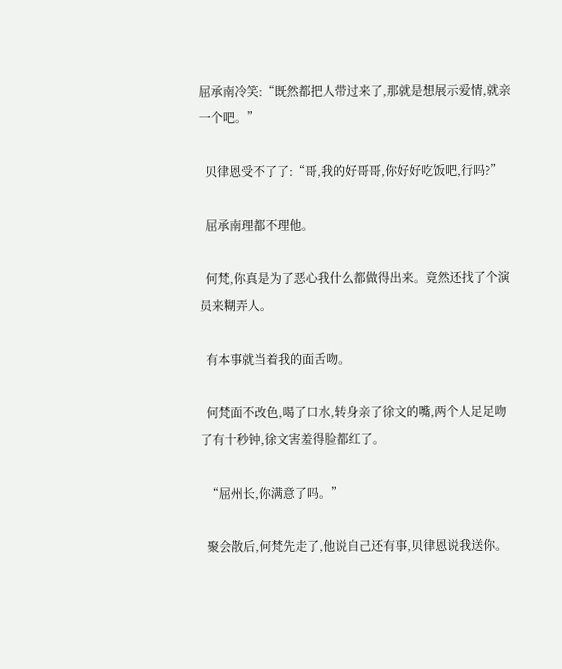屈承南冷笑:“既然都把人带过来了,那就是想展示爱情,就亲一个吧。”

  贝律恩受不了了:“哥,我的好哥哥,你好好吃饭吧,行吗?”

  屈承南理都不理他。

  何梵,你真是为了恶心我什么都做得出来。竟然还找了个演员来糊弄人。

  有本事就当着我的面舌吻。

  何梵面不改色,喝了口水,转身亲了徐文的嘴,两个人足足吻了有十秒钟,徐文害羞得脸都红了。

  “屈州长,你满意了吗。”

  聚会散后,何梵先走了,他说自己还有事,贝律恩说我送你。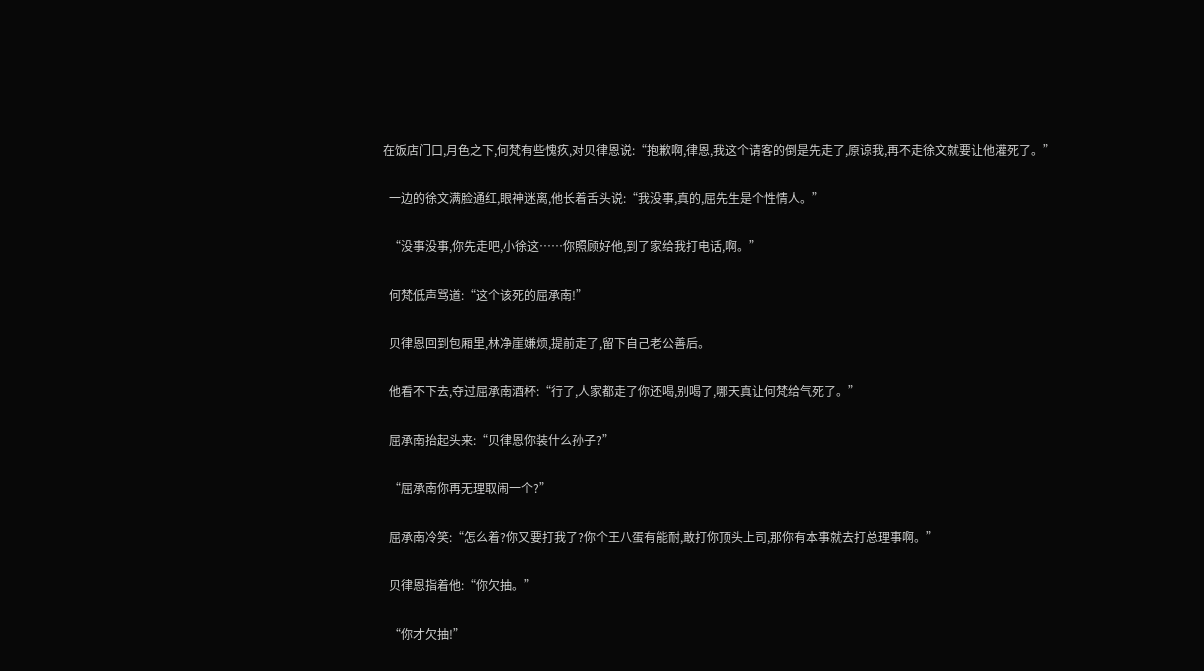在饭店门口,月色之下,何梵有些愧疚,对贝律恩说:“抱歉啊,律恩,我这个请客的倒是先走了,原谅我,再不走徐文就要让他灌死了。”

  一边的徐文满脸通红,眼神迷离,他长着舌头说:“我没事,真的,屈先生是个性情人。”

  “没事没事,你先走吧,小徐这……你照顾好他,到了家给我打电话,啊。”

  何梵低声骂道:“这个该死的屈承南!”

  贝律恩回到包厢里,林净崖嫌烦,提前走了,留下自己老公善后。

  他看不下去,夺过屈承南酒杯:“行了,人家都走了你还喝,别喝了,哪天真让何梵给气死了。”

  屈承南抬起头来:“贝律恩你装什么孙子?”

  “屈承南你再无理取闹一个?”

  屈承南冷笑:“怎么着?你又要打我了?你个王八蛋有能耐,敢打你顶头上司,那你有本事就去打总理事啊。”

  贝律恩指着他:“你欠抽。”

  “你才欠抽!”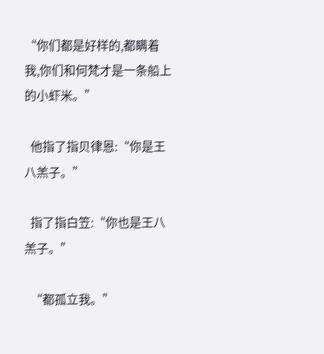“你们都是好样的,都瞒着我,你们和何梵才是一条船上的小虾米。”

  他指了指贝律恩:“你是王八羔子。”

  指了指白笠:“你也是王八羔子。”

  “都孤立我。”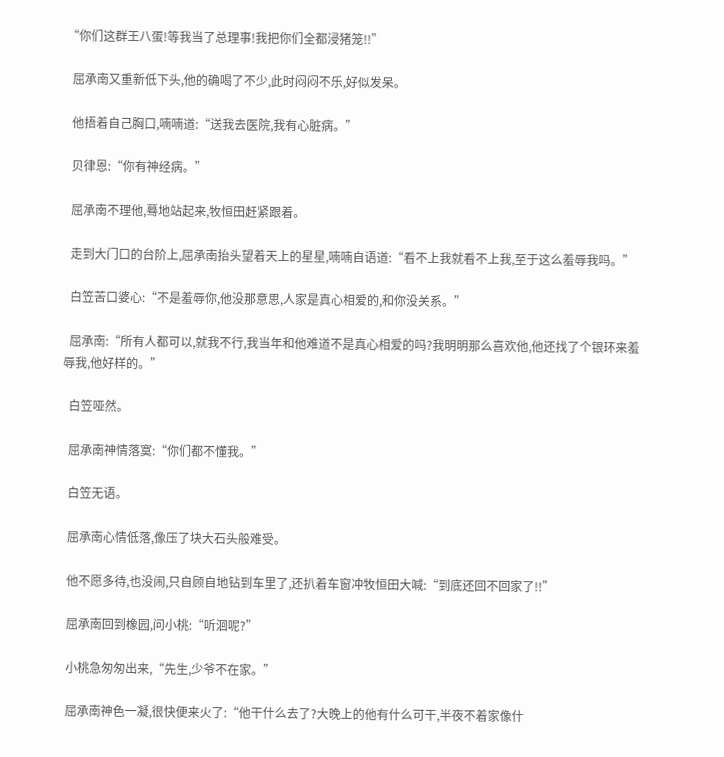“你们这群王八蛋!等我当了总理事!我把你们全都浸猪笼!!”

  屈承南又重新低下头,他的确喝了不少,此时闷闷不乐,好似发呆。

  他捂着自己胸口,喃喃道:“送我去医院,我有心脏病。”

  贝律恩:“你有神经病。”

  屈承南不理他,蓦地站起来,牧恒田赶紧跟着。

  走到大门口的台阶上,屈承南抬头望着天上的星星,喃喃自语道:“看不上我就看不上我,至于这么羞辱我吗。”

  白笠苦口婆心:“不是羞辱你,他没那意思,人家是真心相爱的,和你没关系。”

  屈承南:“所有人都可以,就我不行,我当年和他难道不是真心相爱的吗?我明明那么喜欢他,他还找了个银环来羞辱我,他好样的。”

  白笠哑然。

  屈承南神情落寞:“你们都不懂我。”

  白笠无语。

  屈承南心情低落,像压了块大石头般难受。

  他不愿多待,也没闹,只自顾自地钻到车里了,还扒着车窗冲牧恒田大喊:“到底还回不回家了!!”

  屈承南回到橡园,问小桃:“听洄呢?”

  小桃急匆匆出来,“先生,少爷不在家。”

  屈承南神色一凝,很快便来火了:“他干什么去了?大晚上的他有什么可干,半夜不着家像什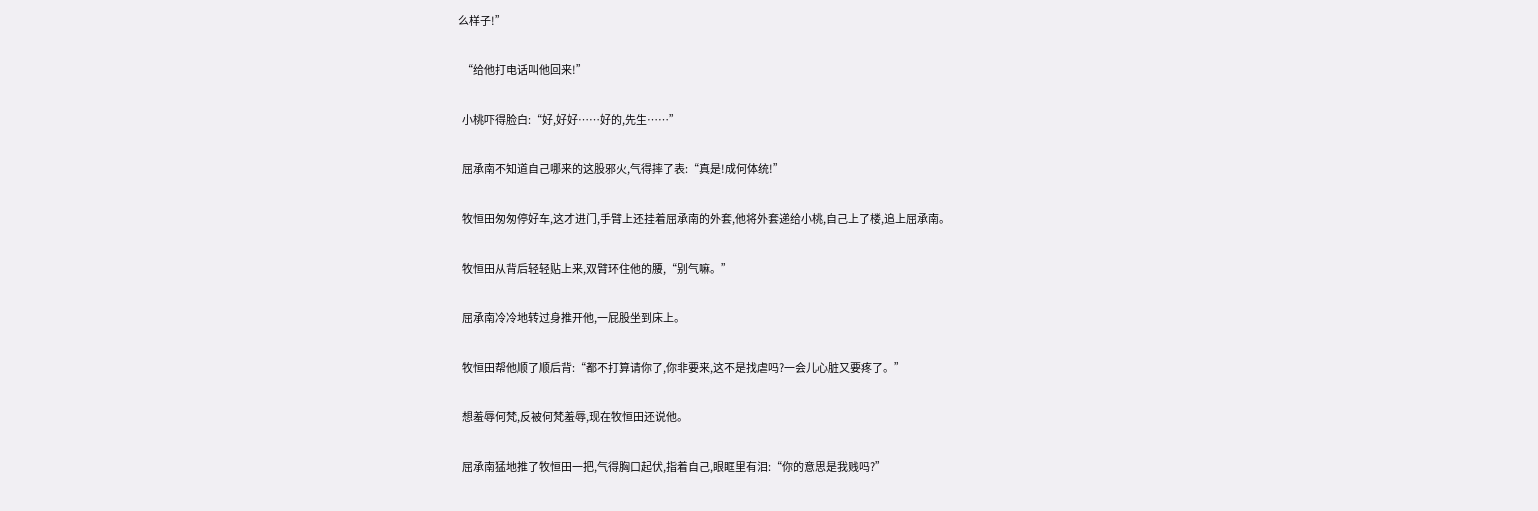么样子!”

  “给他打电话叫他回来!”

  小桃吓得脸白:“好,好好……好的,先生……”

  屈承南不知道自己哪来的这股邪火,气得摔了表:“真是!成何体统!”

  牧恒田匆匆停好车,这才进门,手臂上还挂着屈承南的外套,他将外套递给小桃,自己上了楼,追上屈承南。

  牧恒田从背后轻轻贴上来,双臂环住他的腰,“别气嘛。”

  屈承南冷冷地转过身推开他,一屁股坐到床上。

  牧恒田帮他顺了顺后背:“都不打算请你了,你非要来,这不是找虐吗?一会儿心脏又要疼了。”

  想羞辱何梵,反被何梵羞辱,现在牧恒田还说他。

  屈承南猛地推了牧恒田一把,气得胸口起伏,指着自己,眼眶里有泪:“你的意思是我贱吗?”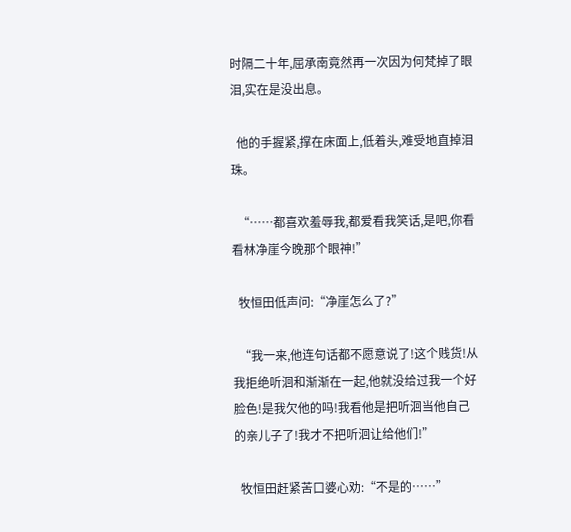时隔二十年,屈承南竟然再一次因为何梵掉了眼泪,实在是没出息。

  他的手握紧,撑在床面上,低着头,难受地直掉泪珠。

  “……都喜欢羞辱我,都爱看我笑话,是吧,你看看林净崖今晚那个眼神!”

  牧恒田低声问:“净崖怎么了?”

  “我一来,他连句话都不愿意说了!这个贱货!从我拒绝听洄和渐渐在一起,他就没给过我一个好脸色!是我欠他的吗!我看他是把听洄当他自己的亲儿子了!我才不把听洄让给他们!”

  牧恒田赶紧苦口婆心劝:“不是的……”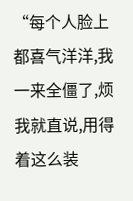“每个人脸上都喜气洋洋,我一来全僵了,烦我就直说,用得着这么装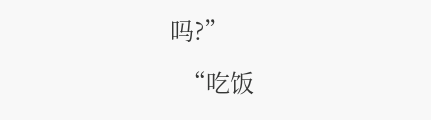吗?”

  “吃饭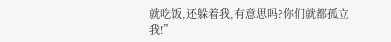就吃饭,还躲着我,有意思吗?你们就都孤立我!”